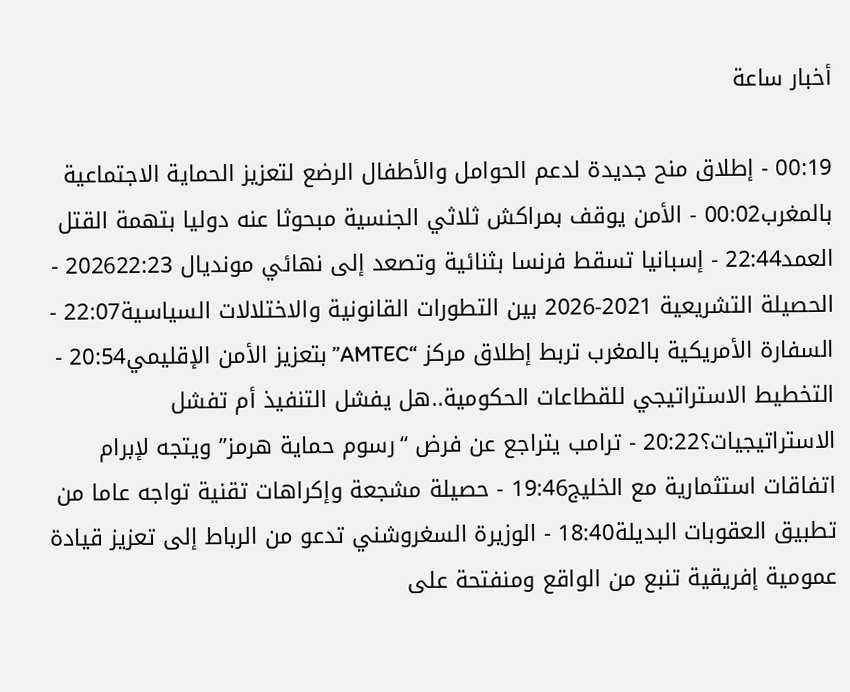أخبار ساعة

00:19 - إطلاق منح جديدة لدعم الحوامل والأطفال الرضع لتعزيز الحماية الاجتماعية بالمغرب00:02 - الأمن يوقف بمراكش ثلاثي الجنسية مبحوثا عنه دوليا بتهمة القتل العمد22:44 - إسبانيا تسقط فرنسا بثنائية وتصعد إلى نهائي مونديال 202622:23 - الحصيلة التشريعية 2021-2026 بين التطورات القانونية والاختلالات السياسية22:07 - السفارة الأمريكية بالمغرب تربط إطلاق مركز “AMTEC” بتعزيز الأمن الإقليمي20:54 - التخطيط الاستراتيجي للقطاعات الحكومية..هل يفشل التنفيذ أم تفشل الاستراتيجيات؟20:22 - ترامب يتراجع عن فرض “رسوم حماية هرمز” ويتجه لإبرام اتفاقات استثمارية مع الخليج19:46 - حصيلة مشجعة وإكراهات تقنية تواجه عاما من تطبيق العقوبات البديلة18:40 - الوزيرة السغروشني تدعو من الرباط إلى تعزيز قيادة عمومية إفريقية تنبع من الواقع ومنفتحة على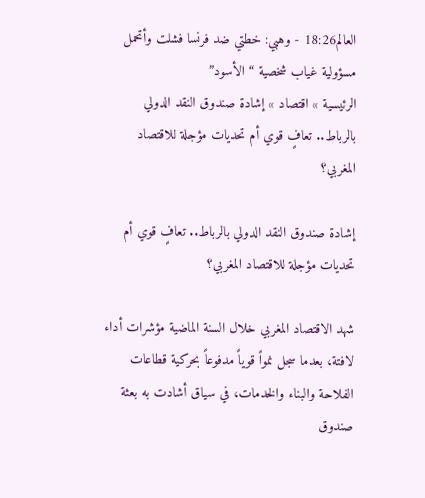العالم18:26 - وهبي: خطتي ضد فرنسا فشلت وأتحمل مسؤولية غياب شخصية “الأسود”
الرئيسية » اقتصاد » إشادة صندوق النقد الدولي بالرباط.. تعافٍ قوي أم تحديات مؤجلة للاقتصاد المغربي؟

إشادة صندوق النقد الدولي بالرباط.. تعافٍ قوي أم تحديات مؤجلة للاقتصاد المغربي؟

شهد الاقتصاد المغربي خلال السنة الماضية مؤشرات أداء لافتة، بعدما سجل نمواً قوياً مدفوعاً بحركية قطاعات الفلاحة والبناء والخدمات، في سياق أشادت به بعثة صندوق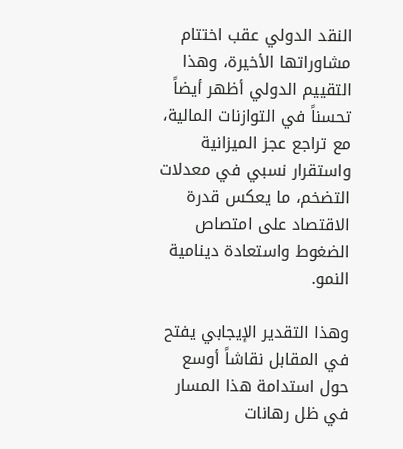النقد الدولي عقب اختتام مشاوراتها الأخيرة، وهذا التقييم الدولي أظهر أيضاً تحسناً في التوازنات المالية، مع تراجع عجز الميزانية واستقرار نسبي في معدلات التضخم، ما يعكس قدرة الاقتصاد على امتصاص الضغوط واستعادة دينامية النمو.

وهذا التقدير الإيجابي يفتح في المقابل نقاشاً أوسع حول استدامة هذا المسار في ظل رهانات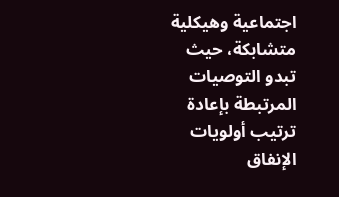اجتماعية وهيكلية متشابكة، حيث تبدو التوصيات المرتبطة بإعادة ترتيب أولويات الإنفاق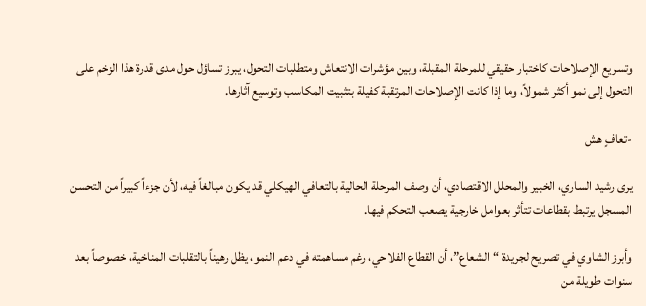وتسريع الإصلاحات كاختبار حقيقي للمرحلة المقبلة، وبين مؤشرات الانتعاش ومتطلبات التحول، يبرز تساؤل حول مدى قدرة هذا الزخم على التحول إلى نمو أكثر شمولاً، وما إذا كانت الإصلاحات المرتقبة كفيلة بتثبيت المكاسب وتوسيع آثارها.

-تعافٍ هش

يرى رشيد الساري، الخبير والمحلل الاقتصادي، أن وصف المرحلة الحالية بالتعافي الهيكلي قد يكون مبالغاً فيه، لأن جزءاً كبيراً من التحسن المسجل يرتبط بقطاعات تتأثر بعوامل خارجية يصعب التحكم فيها.

وأبرز الشاوي في تصريح لجريدة “الشعاع”، أن القطاع الفلاحي، رغم مساهمته في دعم النمو، يظل رهيناً بالتقلبات المناخية، خصوصاً بعد سنوات طويلة من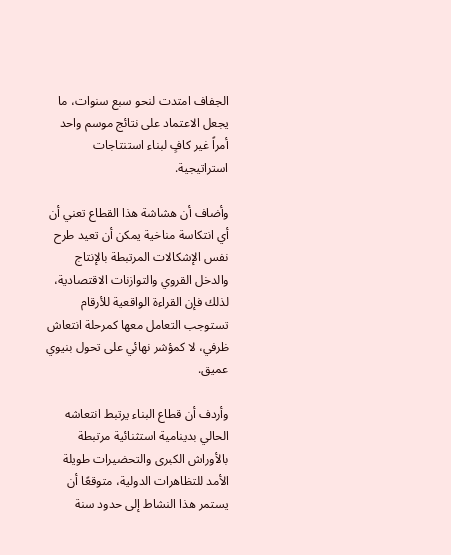الجفاف امتدت لنحو سبع سنوات، ما يجعل الاعتماد على نتائج موسم واحد أمراً غير كافٍ لبناء استنتاجات استراتيجية.

وأضاف أن هشاشة هذا القطاع تعني أن أي انتكاسة مناخية يمكن أن تعيد طرح نفس الإشكالات المرتبطة بالإنتاج والدخل القروي والتوازنات الاقتصادية، لذلك فإن القراءة الواقعية للأرقام تستوجب التعامل معها كمرحلة انتعاش ظرفي، لا كمؤشر نهائي على تحول بنيوي عميق.

وأردف أن قطاع البناء يرتبط انتعاشه الحالي بدينامية استثنائية مرتبطة بالأوراش الكبرى والتحضيرات طويلة الأمد للتظاهرات الدولية، متوقعًا أن يستمر هذا النشاط إلى حدود سنة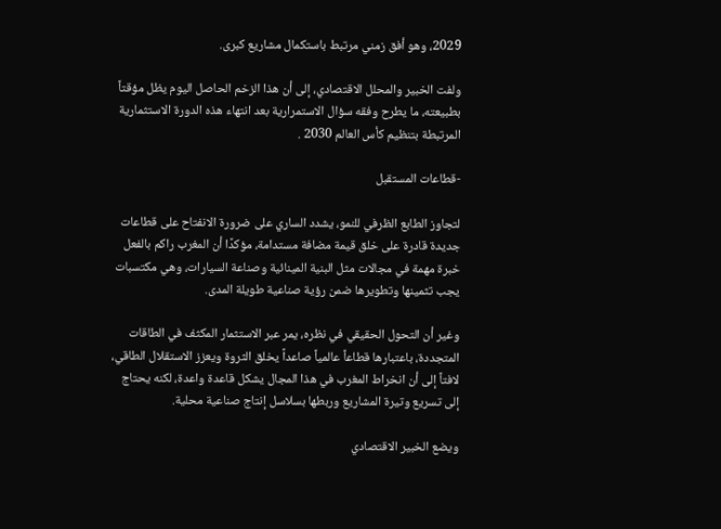2029، وهو أفق زمني مرتبط باستكمال مشاريع كبرى.

ولفت الخبير والمحلل الاقتصادي، إلى أن هذا الزخم الحاصل اليوم يظل مؤقتاً بطبيعته، ما يطرح وفقه سؤال الاستمرارية بعد انتهاء هذه الدورة الاستثمارية المرتبطة بتنظيم كأس العالم 2030 .

-قطاعات المستقبل

لتجاوز الطابع الظرفي للنمو، يشدد الساري على ضرورة الانفتاح على قطاعات جديدة قادرة على خلق قيمة مضافة مستدامة، مؤكدًا أن المغرب راكم بالفعل خبرة مهمة في مجالات مثل البنية المينائية وصناعة السيارات، وهي مكتسبات يجب تثمينها وتطويرها ضمن رؤية صناعية طويلة المدى.

وغير أن التحول الحقيقي في نظره، يمر عبر الاستثمار المكثف في الطاقات المتجددة، باعتبارها قطاعاً عالمياً صاعداً يخلق الثروة ويعزز الاستقلال الطاقي، لافتاً إلى أن انخراط المغرب في هذا المجال يشكل قاعدة واعدة، لكنه يحتاج إلى تسريع وتيرة المشاريع وربطها بسلاسل إنتاج صناعية محلية.

ويضع الخبير الاقتصادي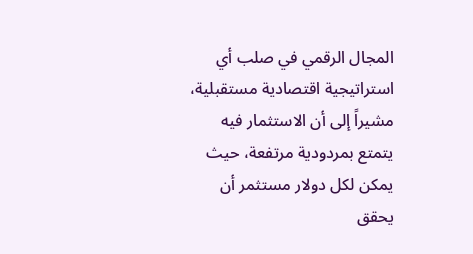المجال الرقمي في صلب أي استراتيجية اقتصادية مستقبلية، مشيراً إلى أن الاستثمار فيه يتمتع بمردودية مرتفعة، حيث يمكن لكل دولار مستثمر أن يحقق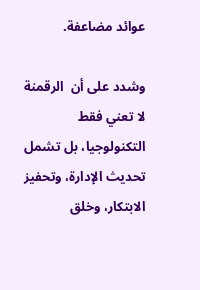عوائد مضاعفة.

وشدد على أن  الرقمنة لا تعني فقط التكنولوجيا، بل تشمل تحديث الإدارة، وتحفيز الابتكار، وخلق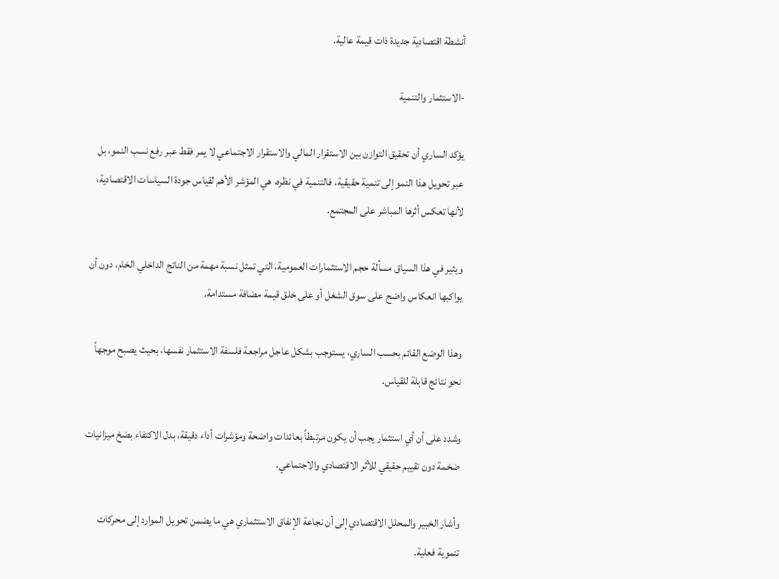أنشطة اقتصادية جديدة ذات قيمة عالية.

-الاستثمار والتنمية

يؤكد الساري أن تحقيق التوازن بين الاستقرار المالي والاستقرار الاجتماعي لا يمر فقط عبر رفع نسب النمو، بل عبر تحويل هذا النمو إلى تنمية حقيقية، فالتنمية في نظره، هي المؤشر الأهم لقياس جودة السياسات الاقتصادية، لأنها تعكس أثرها المباشر على المجتمع.

ويثير في هذا السياق مسألة حجم الاستثمارات العمومية، التي تمثل نسبة مهمة من الناتج الداخلي الخام، دون أن يواكبها انعكاس واضح على سوق الشغل أو على خلق قيمة مضافة مستدامة.

وهذا الوضع القائم بحسب الساري، يستوجب بشكل عاجل مراجعة فلسفة الاستثمار نفسها، بحيث يصبح موجهاً نحو نتائج قابلة للقياس.

وشدد على أن أي استثمار يجب أن يكون مرتبطاً بعائدات واضحة ومؤشرات أداء دقيقة، بدل الاكتفاء بضخ ميزانيات ضخمة دون تقييم حقيقي للأثر الاقتصادي والاجتماعي.

وأشار الخبير والمحلل الاقتصادي إلى أن نجاعة الإنفاق الاستثماري هي ما يضمن تحويل الموارد إلى محركات تنموية فعلية.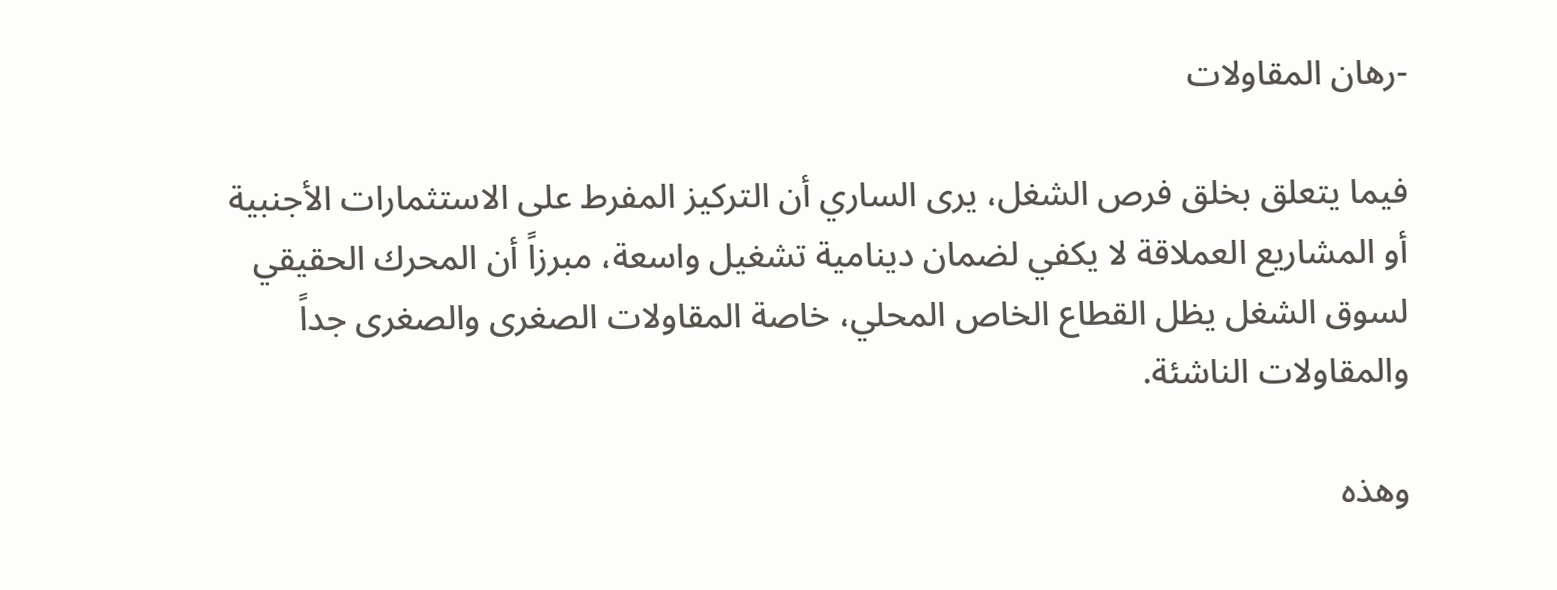-رهان المقاولات

فيما يتعلق بخلق فرص الشغل، يرى الساري أن التركيز المفرط على الاستثمارات الأجنبية أو المشاريع العملاقة لا يكفي لضمان دينامية تشغيل واسعة، مبرزاً أن المحرك الحقيقي لسوق الشغل يظل القطاع الخاص المحلي، خاصة المقاولات الصغرى والصغرى جداً والمقاولات الناشئة.

وهذه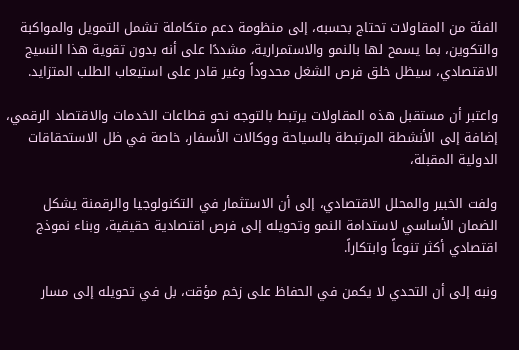الفئة من المقاولات تحتاج بحسبه، إلى منظومة دعم متكاملة تشمل التمويل والمواكبة والتكوين، بما يسمح لها بالنمو والاستمرارية، مشددًا على أنه بدون تقوية هذا النسيج الاقتصادي، سيظل خلق فرص الشغل محدوداً وغير قادر على استيعاب الطلب المتزايد.

واعتبر أن مستقبل هذه المقاولات يرتبط بالتوجه نحو قطاعات الخدمات والاقتصاد الرقمي، إضافة إلى الأنشطة المرتبطة بالسياحة ووكالات الأسفار، خاصة في ظل الاستحقاقات الدولية المقبلة،

ولفت الخبير والمحلل الاقتصادي، إلى أن الاستثمار في التكنولوجيا والرقمنة يشكل الضمان الأساسي لاستدامة النمو وتحويله إلى فرص اقتصادية حقيقية، وبناء نموذج اقتصادي أكثر تنوعاً وابتكاراً.

ونبه إلى أن التحدي لا يكمن في الحفاظ على زخم مؤقت، بل في تحويله إلى مسار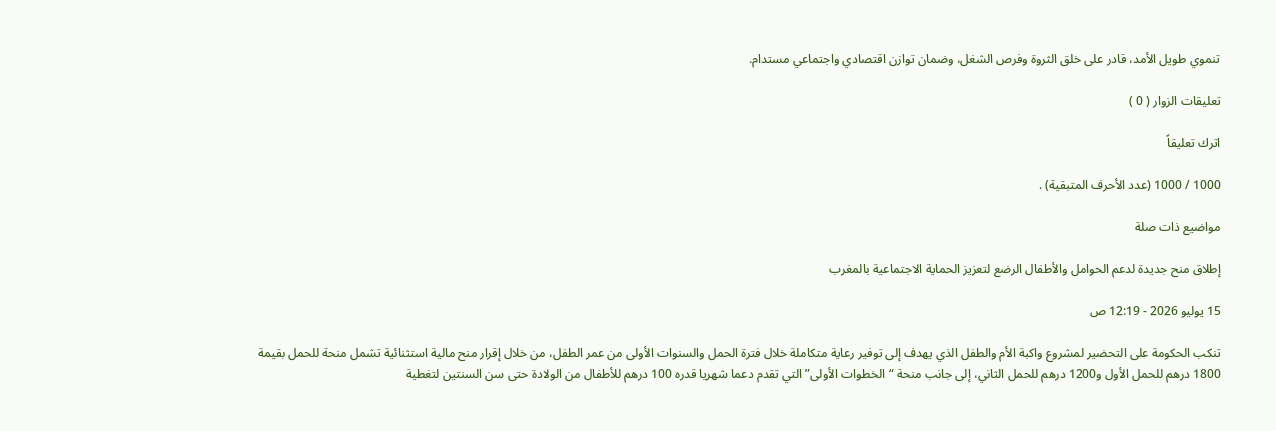تنموي طويل الأمد، قادر على خلق الثروة وفرص الشغل، وضمان توازن اقتصادي واجتماعي مستدام.

تعليقات الزوار ( 0 )

اترك تعليقاً

1000 / 1000 (عدد الأحرف المتبقية) .

مواضيع ذات صلة

إطلاق منح جديدة لدعم الحوامل والأطفال الرضع لتعزيز الحماية الاجتماعية بالمغرب

15 يوليو 2026 - 12:19 ص

تنكب الحكومة على التحضير لمشروع واكبة الأم والطفل الذي يهدف إلى توفير رعاية متكاملة خلال فترة الحمل والسنوات الأولى من عمر الطفل، من خلال إقرار منح مالية استثنائية تشمل منحة للحمل بقيمة 1800 درهم للحمل الأول و1200 درهم للحمل الثاني، إلى جانب منحة “الخطوات الأولى” التي تقدم دعما شهريا قدره 100 درهم للأطفال من الولادة حتى سن السنتين لتغطية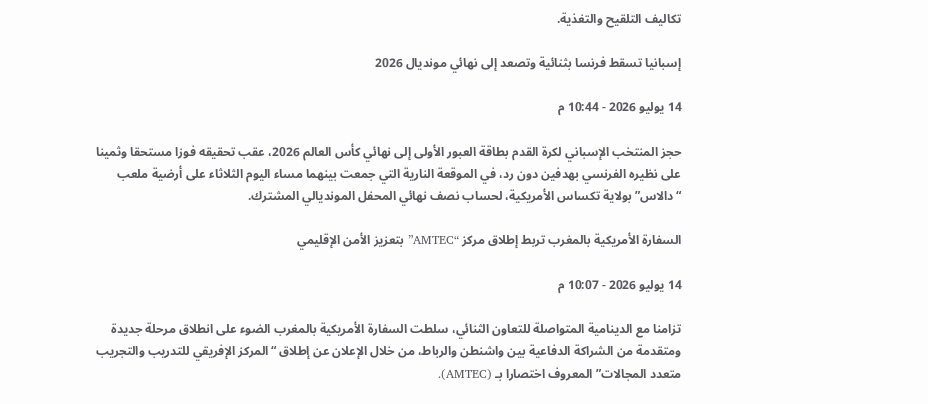تكاليف التلقيح والتغذية.

إسبانيا تسقط فرنسا بثنائية وتصعد إلى نهائي مونديال 2026

14 يوليو 2026 - 10:44 م

حجز المنتخب الإسباني لكرة القدم بطاقة العبور الأولى إلى نهائي كأس العالم 2026، عقب تحقيقه فوزا مستحقا وثمينا على نظيره الفرنسي بهدفين دون رد، في الموقعة النارية التي جمعت بينهما مساء اليوم الثلاثاء على أرضية ملعب “دالاس” بولاية تكساس الأمريكية، لحساب نصف نهائي المحفل المونديالي المشترك.

السفارة الأمريكية بالمغرب تربط إطلاق مركز “AMTEC” بتعزيز الأمن الإقليمي

14 يوليو 2026 - 10:07 م

تزامنا مع الدينامية المتواصلة للتعاون الثنائي، سلطت السفارة الأمريكية بالمغرب الضوء على انطلاق مرحلة جديدة ومتقدمة من الشراكة الدفاعية بين واشنطن والرباط، من خلال الإعلان عن إطلاق “المركز الإفريقي للتدريب والتجريب متعدد المجالات” المعروف اختصارا بـ (AMTEC).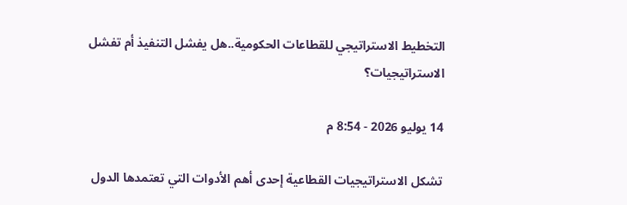التخطيط الاستراتيجي للقطاعات الحكومية..هل يفشل التنفيذ أم تفشل الاستراتيجيات؟

14 يوليو 2026 - 8:54 م

تشكل الاستراتيجيات القطاعية إحدى أهم الأدوات التي تعتمدها الدول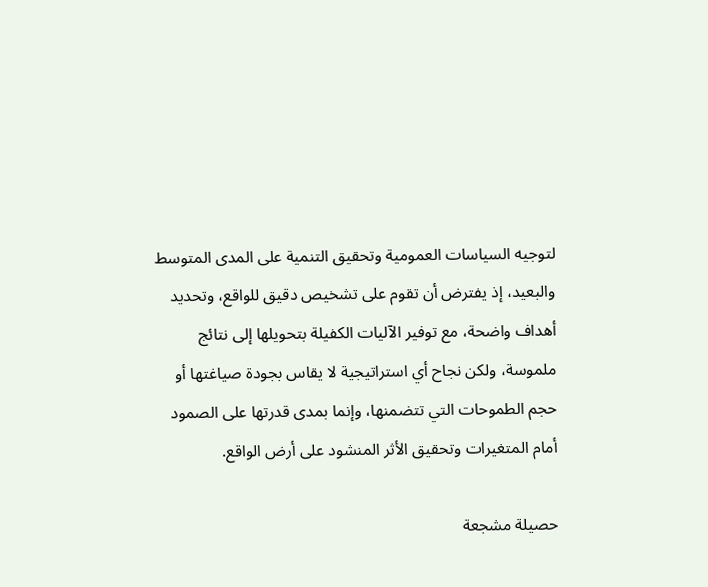لتوجيه السياسات العمومية وتحقيق التنمية على المدى المتوسط والبعيد، إذ يفترض أن تقوم على تشخيص دقيق للواقع، وتحديد أهداف واضحة، مع توفير الآليات الكفيلة بتحويلها إلى نتائج ملموسة، ولكن نجاح أي استراتيجية لا يقاس بجودة صياغتها أو حجم الطموحات التي تتضمنها، وإنما بمدى قدرتها على الصمود أمام المتغيرات وتحقيق الأثر المنشود على أرض الواقع.

حصيلة مشجعة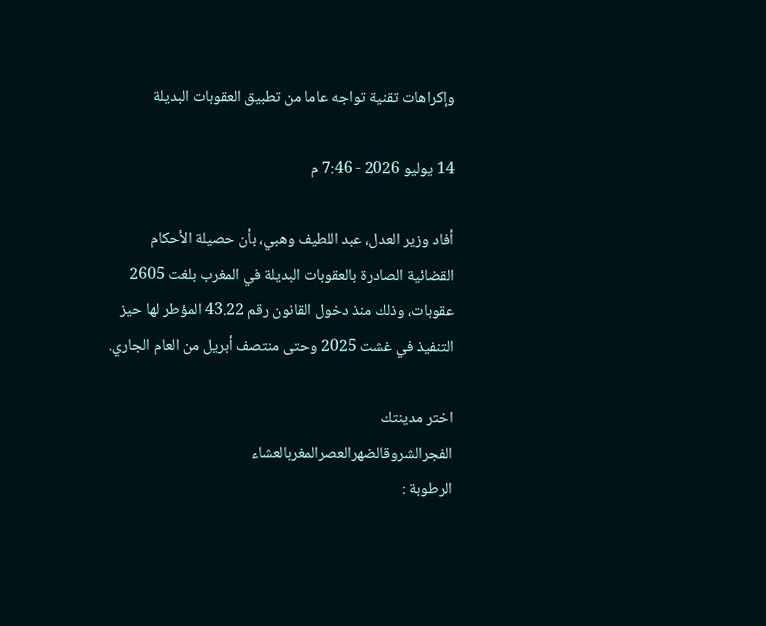وإكراهات تقنية تواجه عاما من تطبيق العقوبات البديلة

14 يوليو 2026 - 7:46 م

أفاد وزير العدل، عبد اللطيف وهبي، بأن حصيلة الأحكام القضائية الصادرة بالعقوبات البديلة في المغرب بلغت 2605 عقوبات، وذلك منذ دخول القانون رقم 43.22 المؤطر لها حيز التنفيذ في غشت 2025 وحتى منتصف أبريل من العام الجاري.

اختر مدينتك
الفجرالشروقالضهرالعصرالمغربالعشاء
الرطوبة :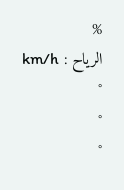%
الرياح : km/h
°
°
°